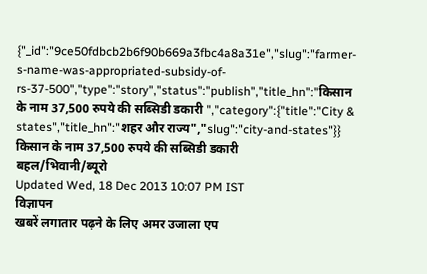{"_id":"9ce50fdbcb2b6f90b669a3fbc4a8a31e","slug":"farmer-s-name-was-appropriated-subsidy-of-rs-37-500","type":"story","status":"publish","title_hn":"किसान के नाम 37,500 रुपये की सब्सिडी डकारी ","category":{"title":"City & states","title_hn":"शहर और राज्य","slug":"city-and-states"}}
किसान के नाम 37,500 रुपये की सब्सिडी डकारी
बहल/भिवानी/ब्यूरो
Updated Wed, 18 Dec 2013 10:07 PM IST
विज्ञापन
खबरें लगातार पढ़ने के लिए अमर उजाला एप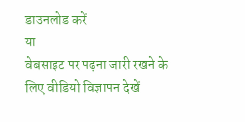डाउनलोड करें
या
वेबसाइट पर पढ़ना जारी रखने के लिए वीडियो विज्ञापन देखें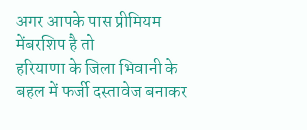अगर आपके पास प्रीमियम मेंबरशिप है तो
हरियाणा के जिला भिवानी के बहल में फर्जी दस्तावेज बनाकर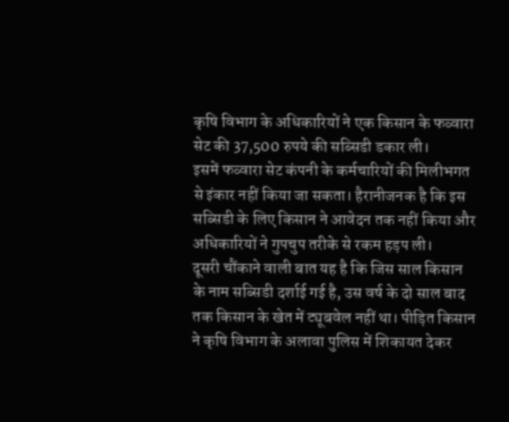कृषि विभाग के अधिकारियों ने एक किसान के फव्वारा सेट की 37,500 रुपये की सब्सिडी डकार ली।
इसमें फव्वारा सेट कंपनी के कर्मचारियों की मिलीभगत से इंकार नहीं किया जा सकता। हैरानीजनक है कि इस सब्सिडी के लिए किसान ने आवेदन तक नहीं किया और अधिकारियों ने गुपचुप तरीके से रकम हड़प ली।
दूसरी चौंकाने वाली बात यह है कि जिस साल किसान के नाम सब्सिडी दर्शाई गई है, उस वर्ष के दो साल बाद तक किसान के खेत में ट्यूबवेल नहीं था। पीड़ित किसान ने कृषि विभाग के अलावा पुलिस में शिकायत देकर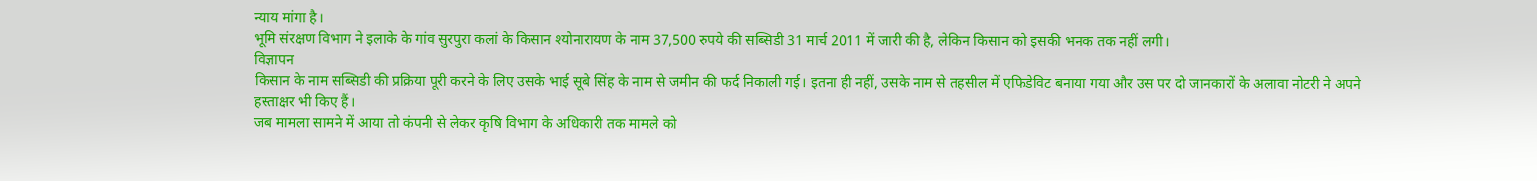न्याय मांगा है।
भूमि संरक्षण विभाग ने इलाके के गांव सुरपुरा कलां के किसान श्योनारायण के नाम 37,500 रुपये की सब्सिडी 31 मार्च 2011 में जारी की है, लेकिन किसान को इसकी भनक तक नहीं लगी।
विज्ञापन
किसान के नाम सब्सिडी की प्रक्रिया पूरी करने के लिए उसके भाई सूबे सिंह के नाम से जमीन की फर्द निकाली गई। इतना ही नहीं, उसके नाम से तहसील में एफिडेविट बनाया गया और उस पर दो जानकारों के अलावा नोटरी ने अपने हस्ताक्षर भी किए हैं।
जब मामला सामने में आया तो कंपनी से लेकर कृषि विभाग के अधिकारी तक मामले को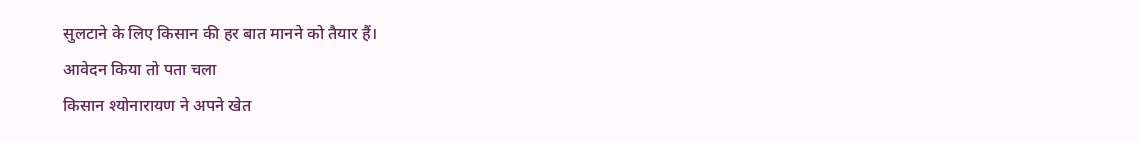सुलटाने के लिए किसान की हर बात मानने को तैयार हैं।
आवेदन किया तो पता चला
किसान श्योनारायण ने अपने खेत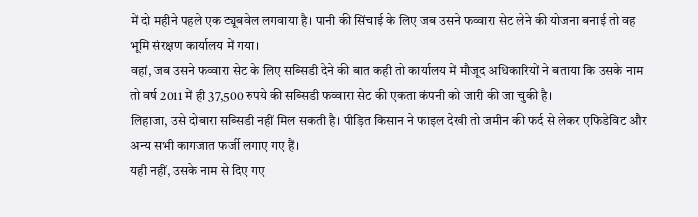में दो महीने पहले एक ट्यूबवेल लगवाया है। पानी की सिंचाई के लिए जब उसने फव्वारा सेट लेने की योजना बनाई तो वह भूमि संरक्षण कार्यालय में गया।
वहां, जब उसने फव्वारा सेट के लिए सब्सिडी देने की बात कही तो कार्यालय में मौजूद अधिकारियों ने बताया कि उसके नाम तो वर्ष 2011 में ही 37,500 रुपये की सब्सिडी फव्वारा सेट की एकता कंपनी को जारी की जा चुकी है।
लिहाजा, उसे दोबारा सब्सिडी नहीं मिल सकती है। पीड़ित किसान ने फाइल देखी तो जमीन की फर्द से लेकर एफिडेविट और अन्य सभी कागजात फर्जी लगाए गए हैं।
यही नहीं, उसके नाम से दिए गए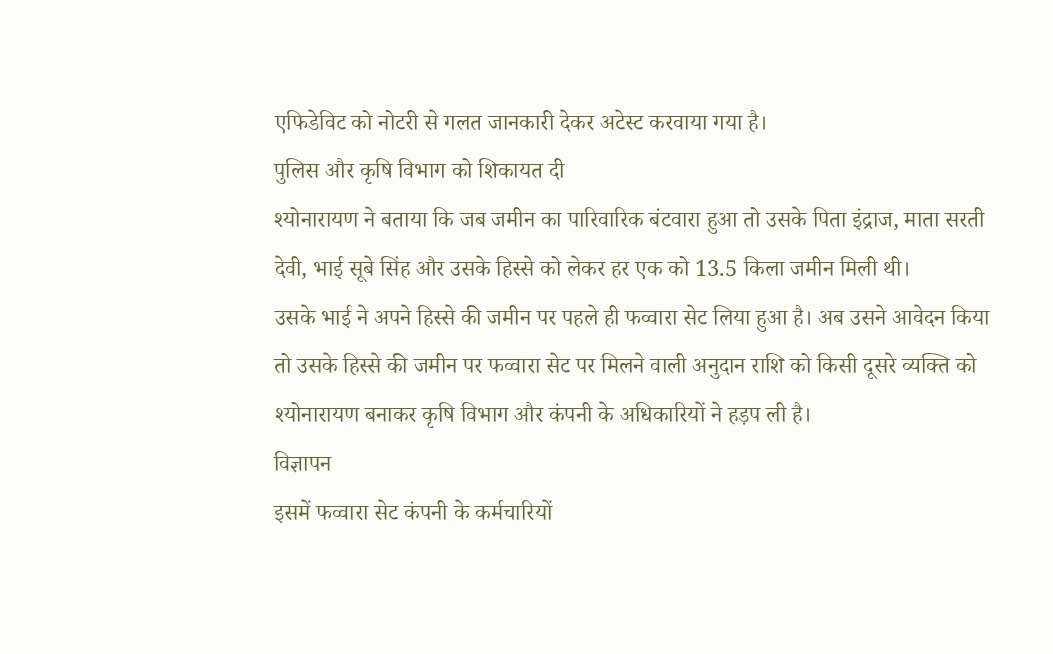एफिडेविट को नोटरी से गलत जानकारी देकर अटेस्ट करवाया गया है।
पुलिस और कृषि विभाग को शिकायत दी
श्योनारायण ने बताया कि जब जमीन का पारिवारिक बंटवारा हुआ तो उसके पिता इंद्राज, माता सरती देवी, भाई सूबे सिंह और उसके हिस्से को लेकर हर एक को 13.5 किला जमीन मिली थी।
उसके भाई ने अपने हिस्से की जमीन पर पहले ही फव्वारा सेट लिया हुआ है। अब उसने आवेदन किया तो उसके हिस्से की जमीन पर फव्वारा सेट पर मिलने वाली अनुदान राशि को किसी दूसरे व्यक्ति को श्योनारायण बनाकर कृषि विभाग और कंपनी के अधिकारियों ने हड़प ली है।
विज्ञापन
इसमें फव्वारा सेट कंपनी के कर्मचारियों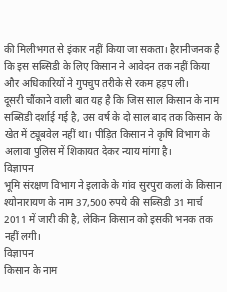की मिलीभगत से इंकार नहीं किया जा सकता। हैरानीजनक है कि इस सब्सिडी के लिए किसान ने आवेदन तक नहीं किया और अधिकारियों ने गुपचुप तरीके से रकम हड़प ली।
दूसरी चौंकाने वाली बात यह है कि जिस साल किसान के नाम सब्सिडी दर्शाई गई है, उस वर्ष के दो साल बाद तक किसान के खेत में ट्यूबवेल नहीं था। पीड़ित किसान ने कृषि विभाग के अलावा पुलिस में शिकायत देकर न्याय मांगा है।
विज्ञापन
भूमि संरक्षण विभाग ने इलाके के गांव सुरपुरा कलां के किसान श्योनारायण के नाम 37,500 रुपये की सब्सिडी 31 मार्च 2011 में जारी की है, लेकिन किसान को इसकी भनक तक नहीं लगी।
विज्ञापन
किसान के नाम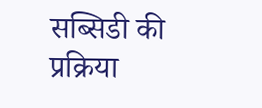सब्सिडी की प्रक्रिया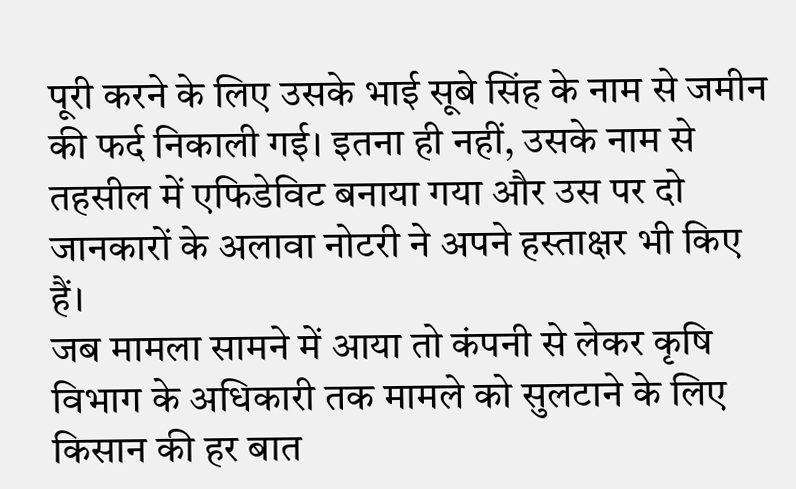पूरी करने के लिए उसके भाई सूबे सिंह के नाम से जमीन की फर्द निकाली गई। इतना ही नहीं, उसके नाम से तहसील में एफिडेविट बनाया गया और उस पर दो जानकारों के अलावा नोटरी ने अपने हस्ताक्षर भी किए हैं।
जब मामला सामने में आया तो कंपनी से लेकर कृषि विभाग के अधिकारी तक मामले को सुलटाने के लिए किसान की हर बात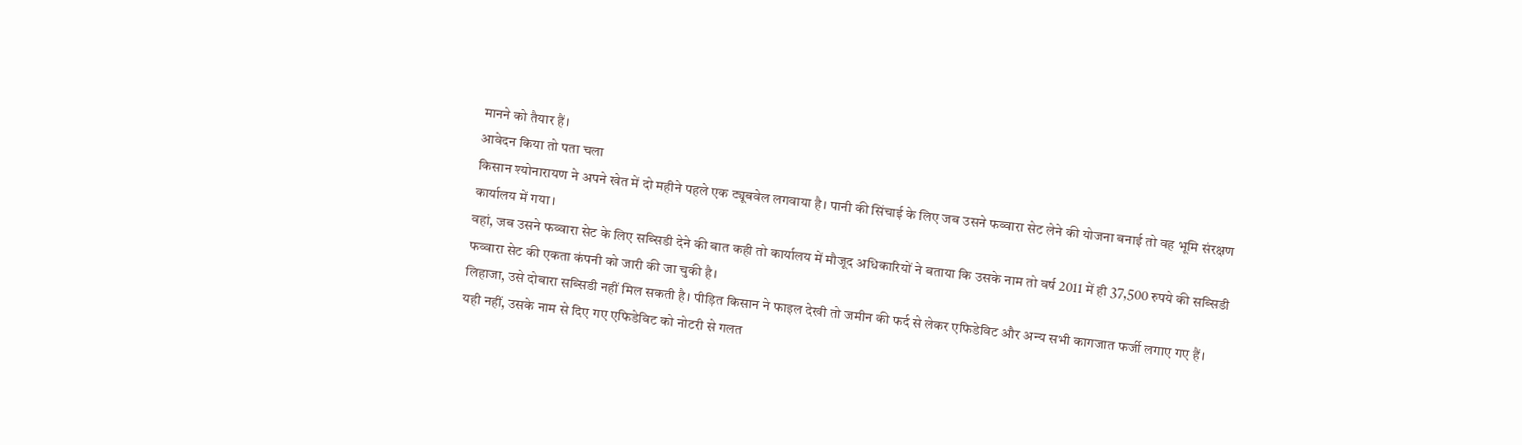मानने को तैयार हैं।
आवेदन किया तो पता चला
किसान श्योनारायण ने अपने खेत में दो महीने पहले एक ट्यूबवेल लगवाया है। पानी की सिंचाई के लिए जब उसने फव्वारा सेट लेने की योजना बनाई तो वह भूमि संरक्षण कार्यालय में गया।
वहां, जब उसने फव्वारा सेट के लिए सब्सिडी देने की बात कही तो कार्यालय में मौजूद अधिकारियों ने बताया कि उसके नाम तो वर्ष 2011 में ही 37,500 रुपये की सब्सिडी फव्वारा सेट की एकता कंपनी को जारी की जा चुकी है।
लिहाजा, उसे दोबारा सब्सिडी नहीं मिल सकती है। पीड़ित किसान ने फाइल देखी तो जमीन की फर्द से लेकर एफिडेविट और अन्य सभी कागजात फर्जी लगाए गए हैं।
यही नहीं, उसके नाम से दिए गए एफिडेविट को नोटरी से गलत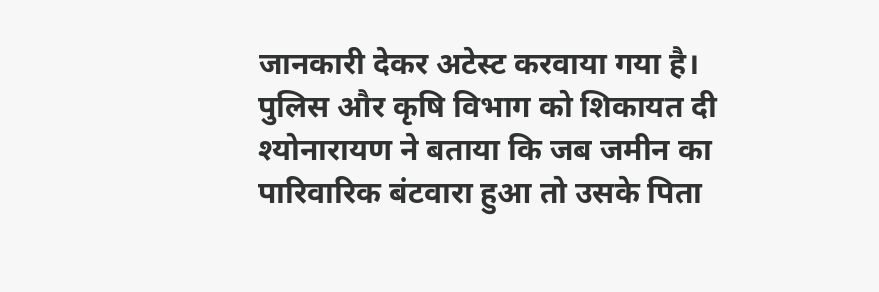जानकारी देकर अटेस्ट करवाया गया है।
पुलिस और कृषि विभाग को शिकायत दी
श्योनारायण ने बताया कि जब जमीन का पारिवारिक बंटवारा हुआ तो उसके पिता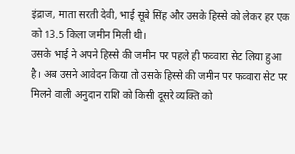इंद्राज, माता सरती देवी, भाई सूबे सिंह और उसके हिस्से को लेकर हर एक को 13.5 किला जमीन मिली थी।
उसके भाई ने अपने हिस्से की जमीन पर पहले ही फव्वारा सेट लिया हुआ है। अब उसने आवेदन किया तो उसके हिस्से की जमीन पर फव्वारा सेट पर मिलने वाली अनुदान राशि को किसी दूसरे व्यक्ति को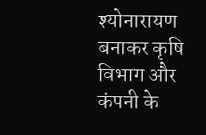श्योनारायण बनाकर कृषि विभाग और कंपनी के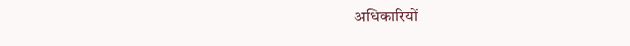अधिकारियों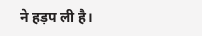ने हड़प ली है।